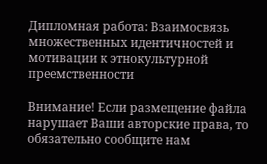Дипломная работа: Взаимосвязь множественных идентичностей и мотивации к этнокультурной преемственности

Внимание! Если размещение файла нарушает Ваши авторские права, то обязательно сообщите нам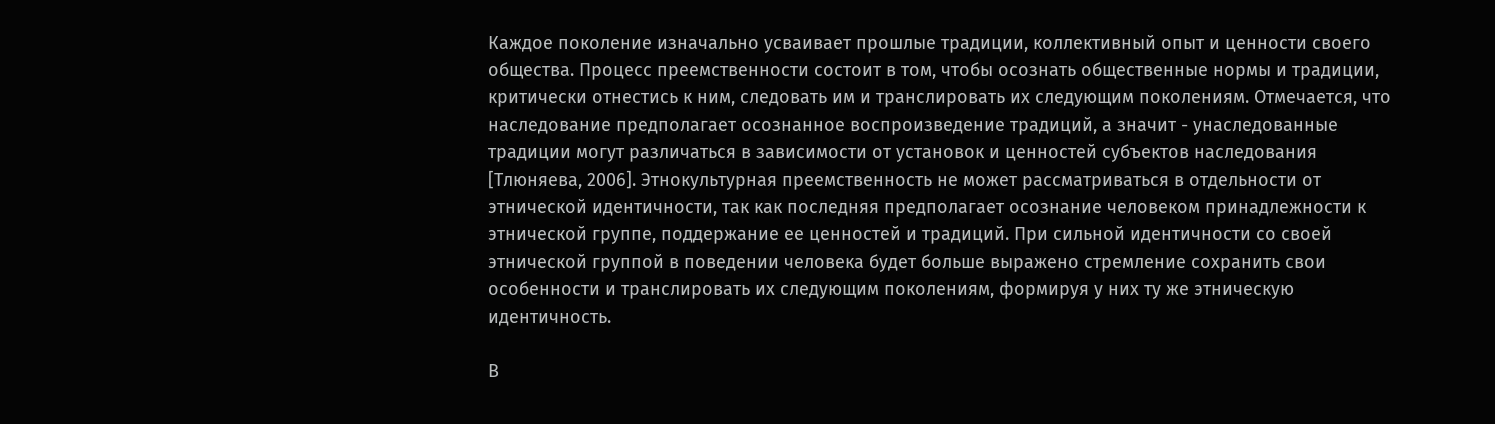Каждое поколение изначально усваивает прошлые традиции, коллективный опыт и ценности своего общества. Процесс преемственности состоит в том, чтобы осознать общественные нормы и традиции, критически отнестись к ним, следовать им и транслировать их следующим поколениям. Отмечается, что наследование предполагает осознанное воспроизведение традиций, а значит - унаследованные традиции могут различаться в зависимости от установок и ценностей субъектов наследования [Тлюняева, 2006]. Этнокультурная преемственность не может рассматриваться в отдельности от этнической идентичности, так как последняя предполагает осознание человеком принадлежности к этнической группе, поддержание ее ценностей и традиций. При сильной идентичности со своей этнической группой в поведении человека будет больше выражено стремление сохранить свои особенности и транслировать их следующим поколениям, формируя у них ту же этническую идентичность.

В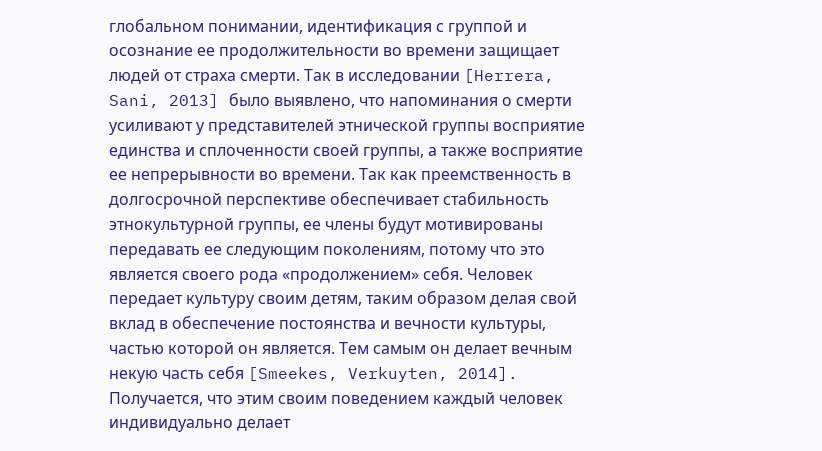глобальном понимании, идентификация с группой и осознание ее продолжительности во времени защищает людей от страха смерти. Так в исследовании [Herrera, Sani, 2013] было выявлено, что напоминания о смерти усиливают у представителей этнической группы восприятие единства и сплоченности своей группы, а также восприятие ее непрерывности во времени. Так как преемственность в долгосрочной перспективе обеспечивает стабильность этнокультурной группы, ее члены будут мотивированы передавать ее следующим поколениям, потому что это является своего рода «продолжением» себя. Человек передает культуру своим детям, таким образом делая свой вклад в обеспечение постоянства и вечности культуры, частью которой он является. Тем самым он делает вечным некую часть себя [Smeekes, Verkuyten, 2014]. Получается, что этим своим поведением каждый человек индивидуально делает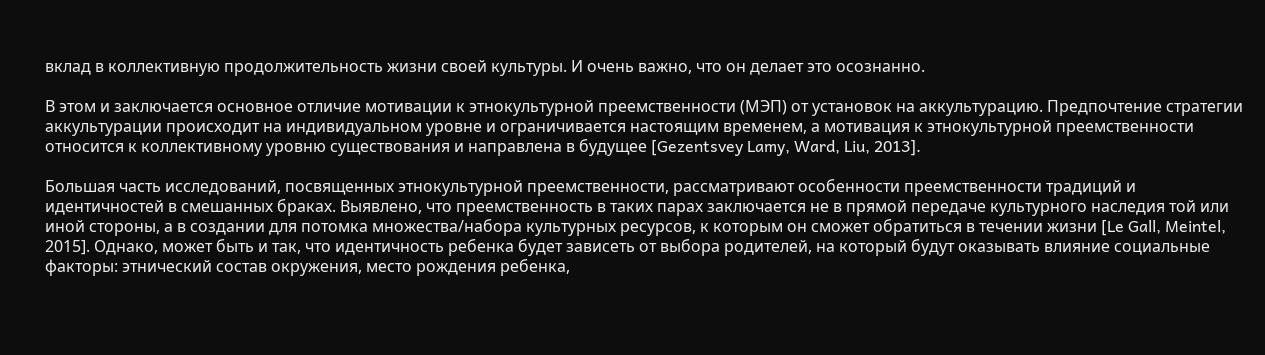вклад в коллективную продолжительность жизни своей культуры. И очень важно, что он делает это осознанно.

В этом и заключается основное отличие мотивации к этнокультурной преемственности (МЭП) от установок на аккультурацию. Предпочтение стратегии аккультурации происходит на индивидуальном уровне и ограничивается настоящим временем, а мотивация к этнокультурной преемственности относится к коллективному уровню существования и направлена в будущее [Gezentsvey Lamy, Ward, Liu, 2013].

Большая часть исследований, посвященных этнокультурной преемственности, рассматривают особенности преемственности традиций и идентичностей в смешанных браках. Выявлено, что преемственность в таких парах заключается не в прямой передаче культурного наследия той или иной стороны, а в создании для потомка множества/набора культурных ресурсов, к которым он сможет обратиться в течении жизни [Le Gall, Meintel, 2015]. Однако, может быть и так, что идентичность ребенка будет зависеть от выбора родителей, на который будут оказывать влияние социальные факторы: этнический состав окружения, место рождения ребенка,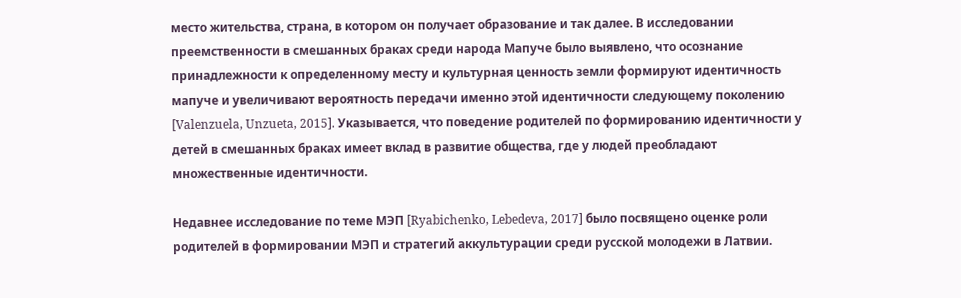место жительства, страна, в котором он получает образование и так далее. В исследовании преемственности в смешанных браках среди народа Мапуче было выявлено, что осознание принадлежности к определенному месту и культурная ценность земли формируют идентичность мапуче и увеличивают вероятность передачи именно этой идентичности следующему поколению [Valenzuela, Unzueta, 2015]. Указывается, что поведение родителей по формированию идентичности у детей в смешанных браках имеет вклад в развитие общества, где у людей преобладают множественные идентичности.

Недавнее исследование по теме MЭП [Ryabichenko, Lebedeva, 2017] было посвящено оценке роли родителей в формировании МЭП и стратегий аккультурации среди русской молодежи в Латвии.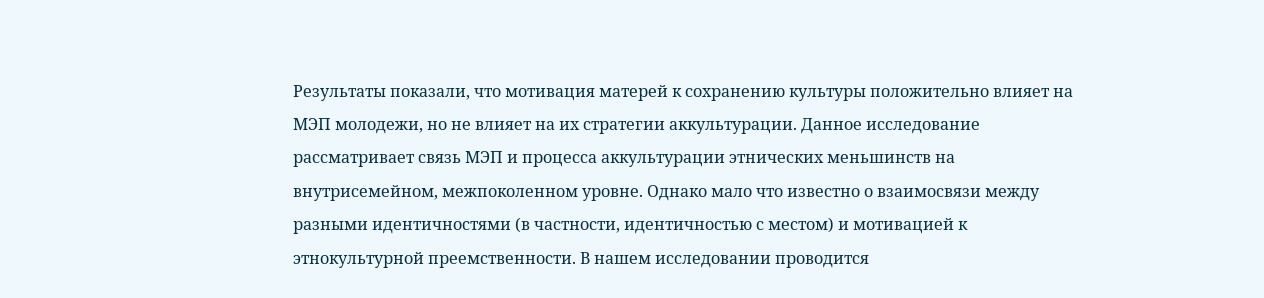Результаты показали, что мотивация матерей к сохранению культуры положительно влияет на МЭП молодежи, но не влияет на их стратегии аккультурации. Данное исследование рассматривает связь МЭП и процесса аккультурации этнических меньшинств на внутрисемейном, межпоколенном уровне. Однако мало что известно о взаимосвязи между разными идентичностями (в частности, идентичностью с местом) и мотивацией к этнокультурной преемственности. В нашем исследовании проводится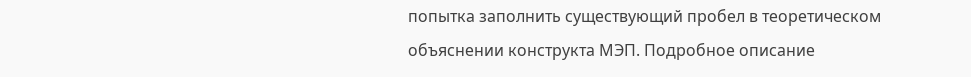попытка заполнить существующий пробел в теоретическом объяснении конструкта МЭП. Подробное описание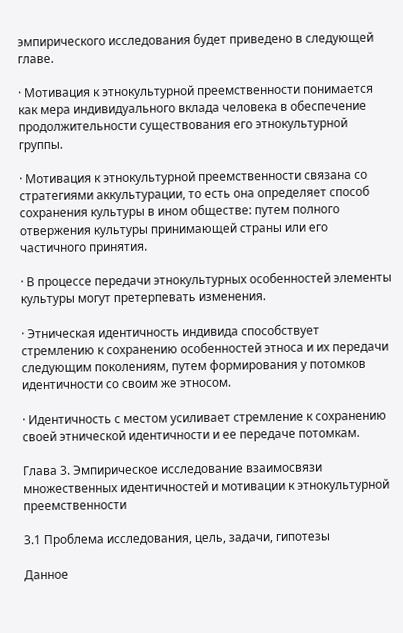эмпирического исследования будет приведено в следующей главе.

· Мотивация к этнокультурной преемственности понимается как мера индивидуального вклада человека в обеспечение продолжительности существования его этнокультурной группы.

· Мотивация к этнокультурной преемственности связана со стратегиями аккультурации, то есть она определяет способ сохранения культуры в ином обществе: путем полного отвержения культуры принимающей страны или его частичного принятия.

· В процессе передачи этнокультурных особенностей элементы культуры могут претерпевать изменения.

· Этническая идентичность индивида способствует стремлению к сохранению особенностей этноса и их передачи следующим поколениям, путем формирования у потомков идентичности со своим же этносом.

· Идентичность с местом усиливает стремление к сохранению своей этнической идентичности и ее передаче потомкам.

Глава 3. Эмпирическое исследование взаимосвязи множественных идентичностей и мотивации к этнокультурной преемственности

3.1 Проблема исследования, цель, задачи, гипотезы

Данное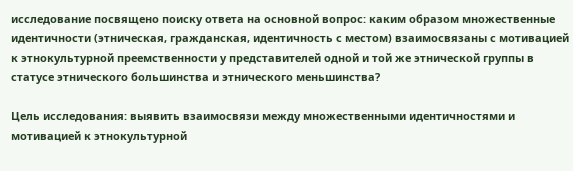исследование посвящено поиску ответа на основной вопрос: каким образом множественные идентичности (этническая, гражданская, идентичность с местом) взаимосвязаны с мотивацией к этнокультурной преемственности у представителей одной и той же этнической группы в статусе этнического большинства и этнического меньшинства?

Цель исследования: выявить взаимосвязи между множественными идентичностями и мотивацией к этнокультурной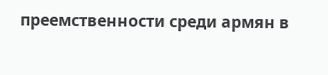преемственности среди армян в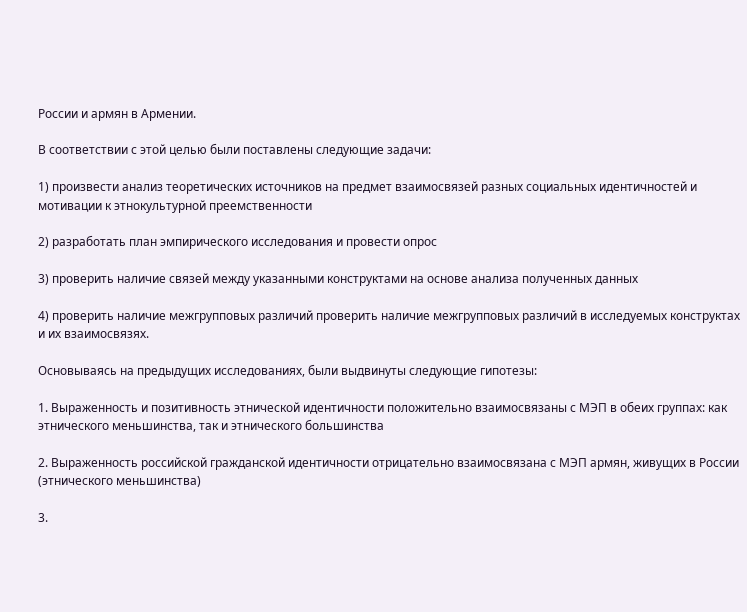России и армян в Армении.

В соответствии с этой целью были поставлены следующие задачи:

1) произвести анализ теоретических источников на предмет взаимосвязей разных социальных идентичностей и мотивации к этнокультурной преемственности

2) разработать план эмпирического исследования и провести опрос

3) проверить наличие связей между указанными конструктами на основе анализа полученных данных

4) проверить наличие межгрупповых различий проверить наличие межгрупповых различий в исследуемых конструктах и их взаимосвязях.

Основываясь на предыдущих исследованиях, были выдвинуты следующие гипотезы:

1. Выраженность и позитивность этнической идентичности положительно взаимосвязаны с МЭП в обеих группах: как этнического меньшинства, так и этнического большинства

2. Выраженность российской гражданской идентичности отрицательно взаимосвязана с МЭП армян, живущих в России (этнического меньшинства)

3.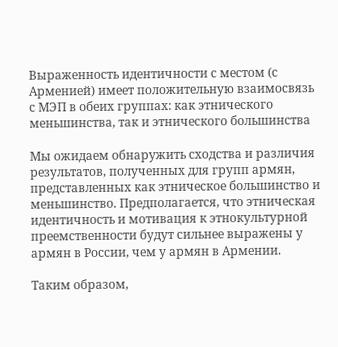Выраженность идентичности с местом (с Арменией) имеет положительную взаимосвязь с МЭП в обеих группах: как этнического меньшинства, так и этнического большинства

Мы ожидаем обнаружить сходства и различия результатов, полученных для групп армян, представленных как этническое большинство и меньшинство. Предполагается, что этническая идентичность и мотивация к этнокультурной преемственности будут сильнее выражены у армян в России, чем у армян в Армении.

Таким образом,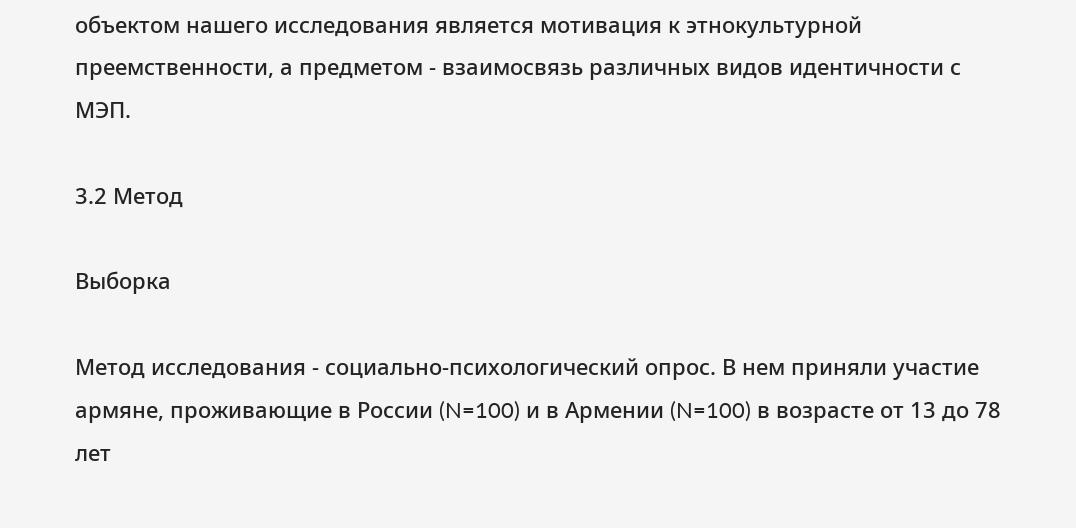объектом нашего исследования является мотивация к этнокультурной преемственности, а предметом - взаимосвязь различных видов идентичности с МЭП.

3.2 Метод

Выборка

Метод исследования - социально-психологический опрос. В нем приняли участие армяне, проживающие в России (N=100) и в Армении (N=100) в возрасте от 13 до 78 лет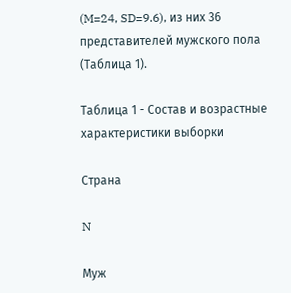(M=24, SD=9.6), из них 36 представителей мужского пола (Таблица 1).

Таблица 1 - Состав и возрастные характеристики выборки

Страна

N

Муж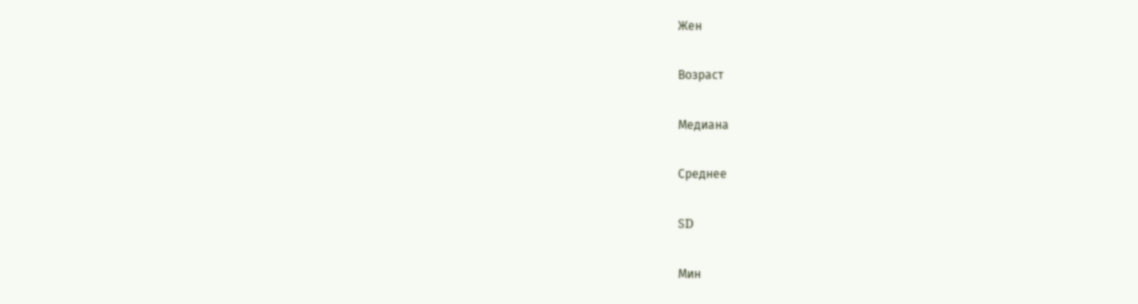Жен

Возраст

Медиана

Среднее

SD

Мин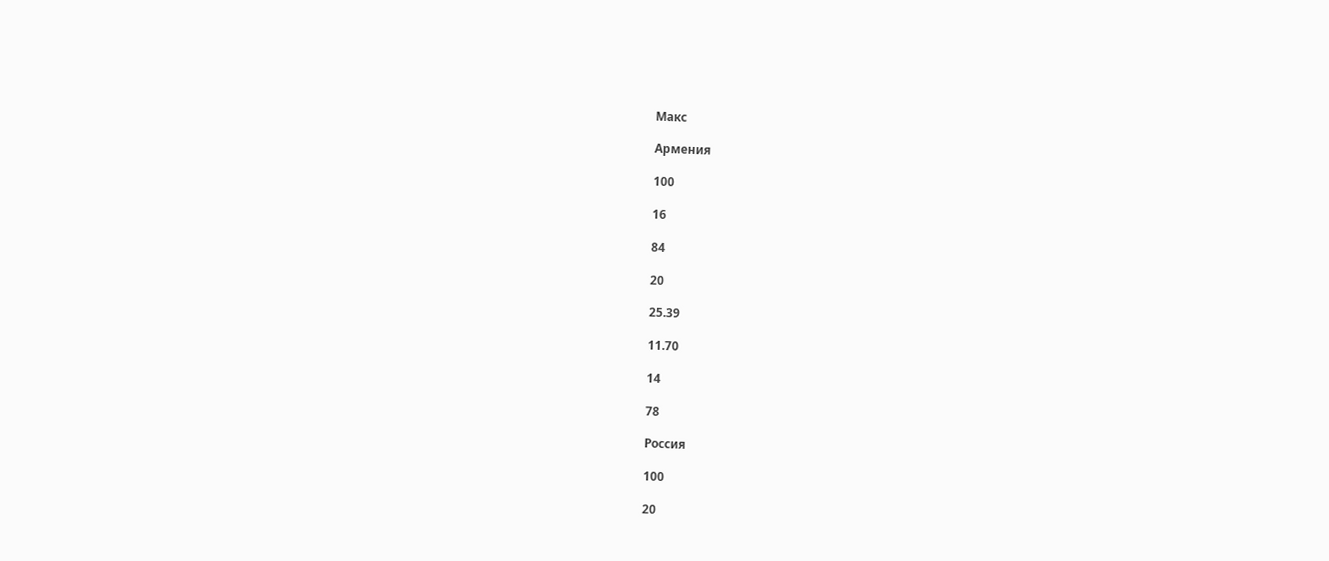Макс

Армения

100

16

84

20

25.39

11.70

14

78

Россия

100

20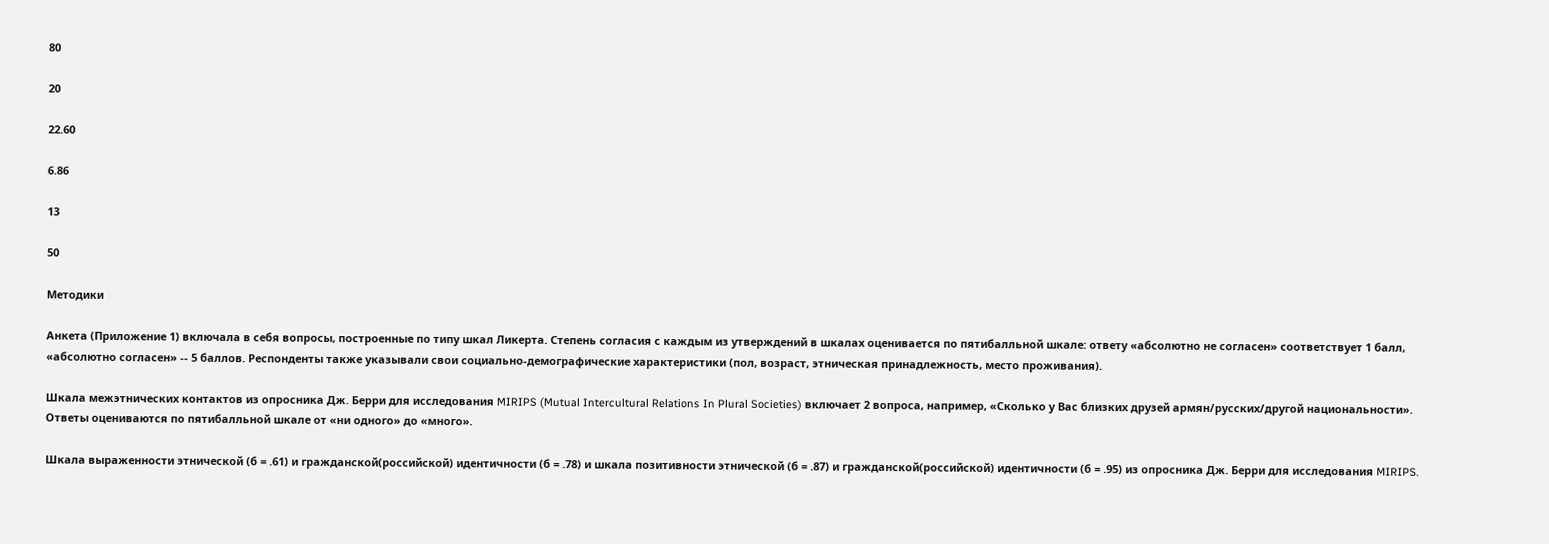80

20

22.60

6.86

13

50

Методики

Анкета (Приложение 1) включала в себя вопросы, построенные по типу шкал Ликерта. Степень согласия с каждым из утверждений в шкалах оценивается по пятибалльной шкале: ответу «абсолютно не согласен» соответствует 1 балл, «абсолютно согласен» -- 5 баллов. Респонденты также указывали свои социально-демографические характеристики (пол, возраст, этническая принадлежность, место проживания).

Шкала межэтнических контактов из опросника Дж. Берри для исследования MIRIPS (Mutual Intercultural Relations In Plural Societies) включает 2 вопроса, например, «Сколько у Вас близких друзей армян/русских/другой национальности». Ответы оцениваются по пятибалльной шкале от «ни одного» до «много».

Шкала выраженности этнической (б = .61) и гражданской(российской) идентичности (б = .78) и шкала позитивности этнической (б = .87) и гражданской(российской) идентичности (б = .95) из опросника Дж. Берри для исследования MIRIPS.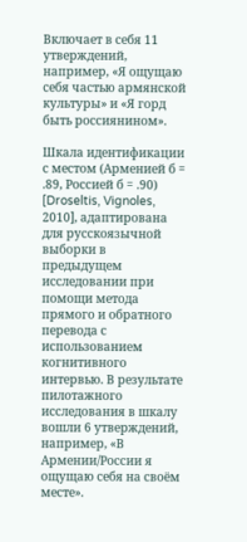Включает в себя 11 утверждений, например, «Я ощущаю себя частью армянской культуры» и «Я горд быть россиянином».

Шкала идентификации с местом (Арменией б = .89, Россией б = .90) [Droseltis, Vignoles, 2010], адаптирована для русскоязычной выборки в предыдущем исследовании при помощи метода прямого и обратного перевода с использованием когнитивного интервью. В результате пилотажного исследования в шкалу вошли 6 утверждений, например, «В Армении/России я ощущаю себя на своём месте».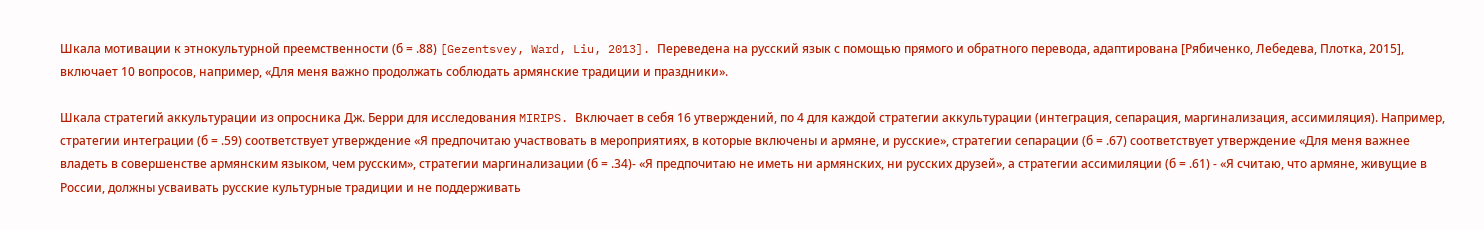Шкала мотивации к этнокультурной преемственности (б = .88) [Gezentsvey, Ward, Liu, 2013]. Переведена на русский язык с помощью прямого и обратного перевода, адаптирована [Рябиченко, Лебедева, Плотка, 2015], включает 10 вопросов, например, «Для меня важно продолжать соблюдать армянские традиции и праздники».

Шкала стратегий аккультурации из опросника Дж. Берри для исследования MIRIPS. Включает в себя 16 утверждений, по 4 для каждой стратегии аккультурации (интеграция, сепарация, маргинализация, ассимиляция). Например, стратегии интеграции (б = .59) соответствует утверждение «Я предпочитаю участвовать в мероприятиях, в которые включены и армяне, и русские», стратегии сепарации (б = .67) соответствует утверждение «Для меня важнее владеть в совершенстве армянским языком, чем русским», стратегии маргинализации (б = .34)- «Я предпочитаю не иметь ни армянских, ни русских друзей», а стратегии ассимиляции (б = .61) - «Я считаю, что армяне, живущие в России, должны усваивать русские культурные традиции и не поддерживать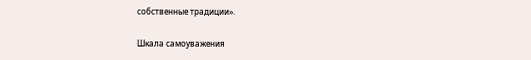собственные традиции».

Шкала самоуважения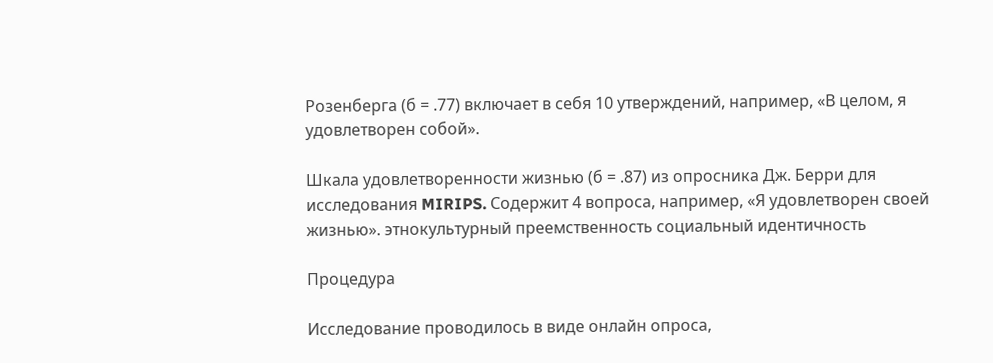Розенберга (б = .77) включает в себя 10 утверждений, например, «В целом, я удовлетворен собой».

Шкала удовлетворенности жизнью (б = .87) из опросника Дж. Берри для исследования MIRIPS. Содержит 4 вопроса, например, «Я удовлетворен своей жизнью». этнокультурный преемственность социальный идентичность

Процедура

Исследование проводилось в виде онлайн опроса,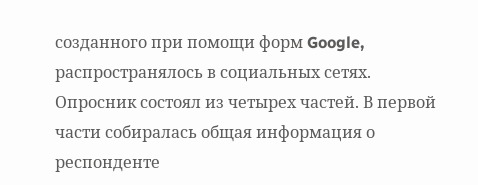созданного при помощи форм Google, распространялось в социальных сетях. Опросник состоял из четырех частей. В первой части собиралась общая информация о респонденте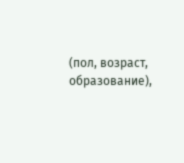(пол, возраст, образование),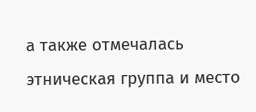а также отмечалась этническая группа и место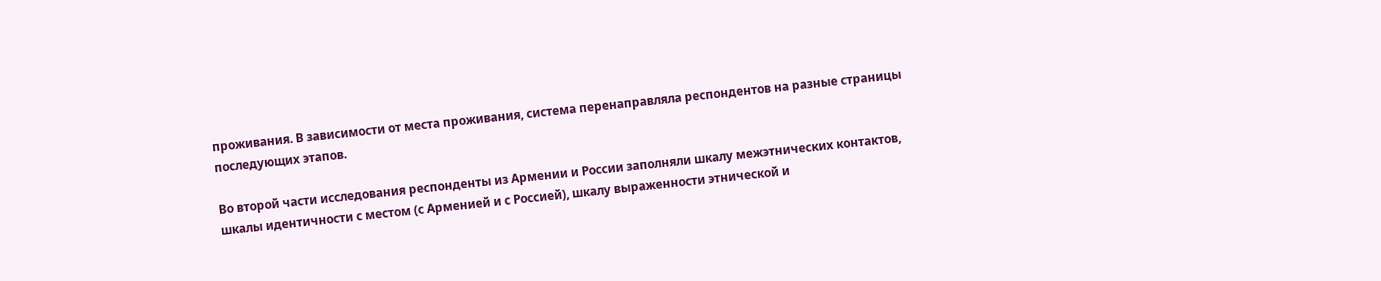проживания. В зависимости от места проживания, система перенаправляла респондентов на разные страницы последующих этапов.

Во второй части исследования респонденты из Армении и России заполняли шкалу межэтнических контактов, шкалы идентичности с местом (с Арменией и с Россией), шкалу выраженности этнической и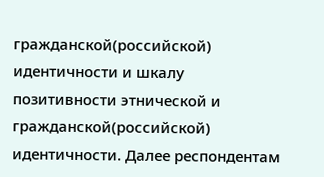гражданской(российской) идентичности и шкалу позитивности этнической и гражданской(российской) идентичности. Далее респондентам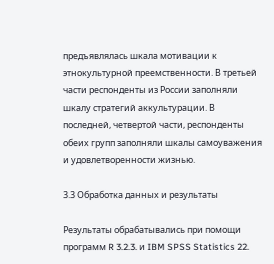предъявлялась шкала мотивации к этнокультурной преемственности. В третьей части респонденты из России заполняли шкалу стратегий аккультурации. В последней, четвертой части, респонденты обеих групп заполняли шкалы самоуважения и удовлетворенности жизнью.

3.3 Обработка данных и результаты

Результаты обрабатывались при помощи программ R 3.2.3. и IBM SPSS Statistics 22.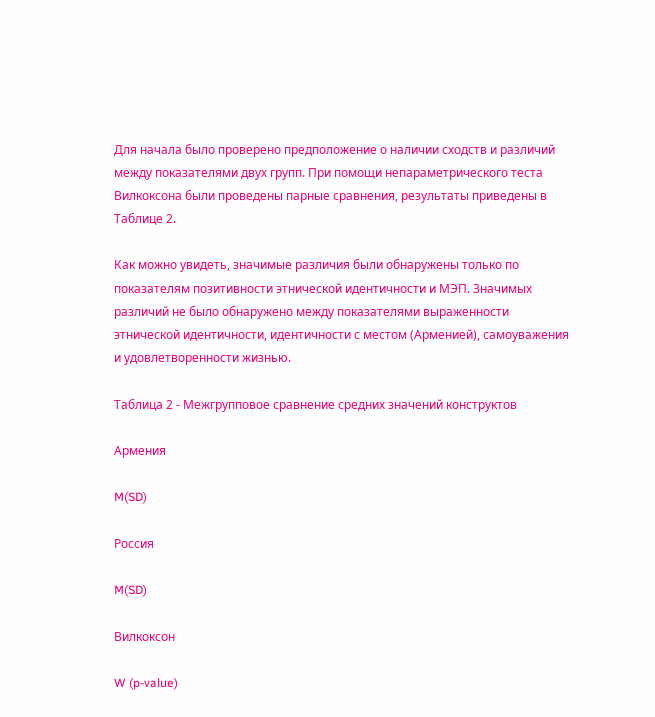Для начала было проверено предположение о наличии сходств и различий между показателями двух групп. При помощи непараметрического теста Вилкоксона были проведены парные сравнения, результаты приведены в Таблице 2.

Как можно увидеть, значимые различия были обнаружены только по показателям позитивности этнической идентичности и МЭП. Значимых различий не было обнаружено между показателями выраженности этнической идентичности, идентичности с местом (Арменией), самоуважения и удовлетворенности жизнью.

Таблица 2 - Межгрупповое сравнение средних значений конструктов

Армения

M(SD)

Россия

M(SD)

Вилкоксон

W (p-value)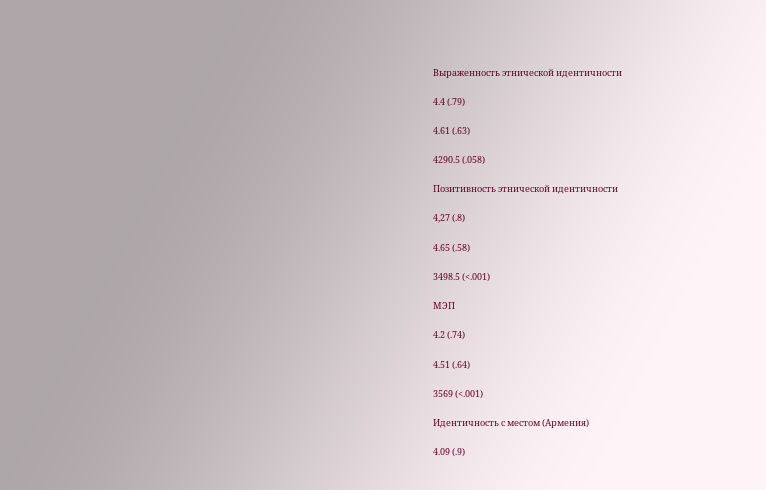Выраженность этнической идентичности

4.4 (.79)

4.61 (.63)

4290.5 (.058)

Позитивность этнической идентичности

4,27 (.8)

4.65 (.58)

3498.5 (<.001)

МЭП

4.2 (.74)

4.51 (.64)

3569 (<.001)

Идентичность с местом (Армения)

4.09 (.9)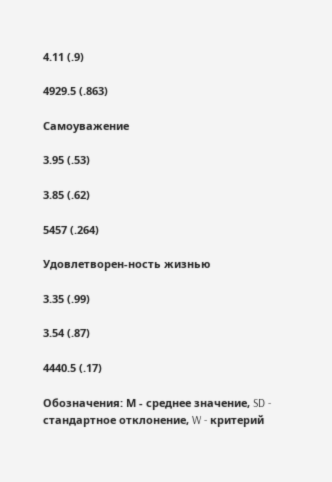4.11 (.9)

4929.5 (.863)

Самоуважение

3.95 (.53)

3.85 (.62)

5457 (.264)

Удовлетворен-ность жизнью

3.35 (.99)

3.54 (.87)

4440.5 (.17)

Обозначения: М - среднее значение, SD - стандартное отклонение, W - критерий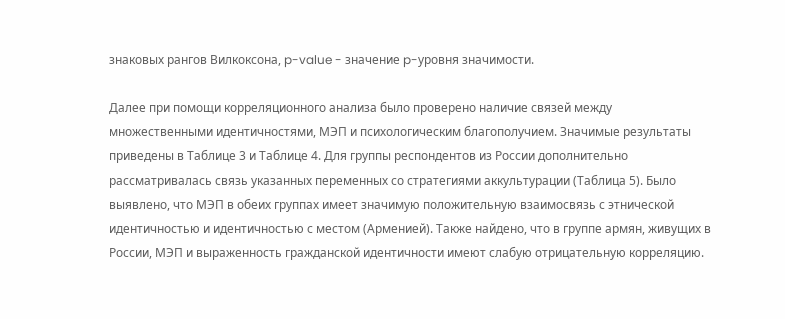знаковых рангов Вилкоксона, p-value - значение p-уровня значимости.

Далее при помощи корреляционного анализа было проверено наличие связей между множественными идентичностями, МЭП и психологическим благополучием. Значимые результаты приведены в Таблице 3 и Таблице 4. Для группы респондентов из России дополнительно рассматривалась связь указанных переменных со стратегиями аккультурации (Таблица 5). Было выявлено, что МЭП в обеих группах имеет значимую положительную взаимосвязь с этнической идентичностью и идентичностью с местом (Арменией). Также найдено, что в группе армян, живущих в России, МЭП и выраженность гражданской идентичности имеют слабую отрицательную корреляцию.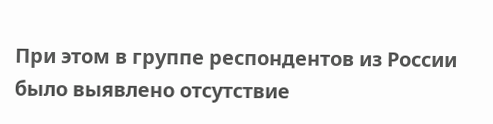При этом в группе респондентов из России было выявлено отсутствие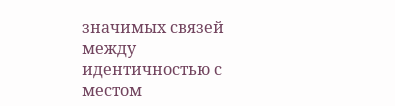значимых связей между идентичностью с местом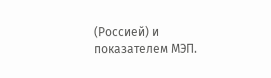(Россией) и показателем МЭП.